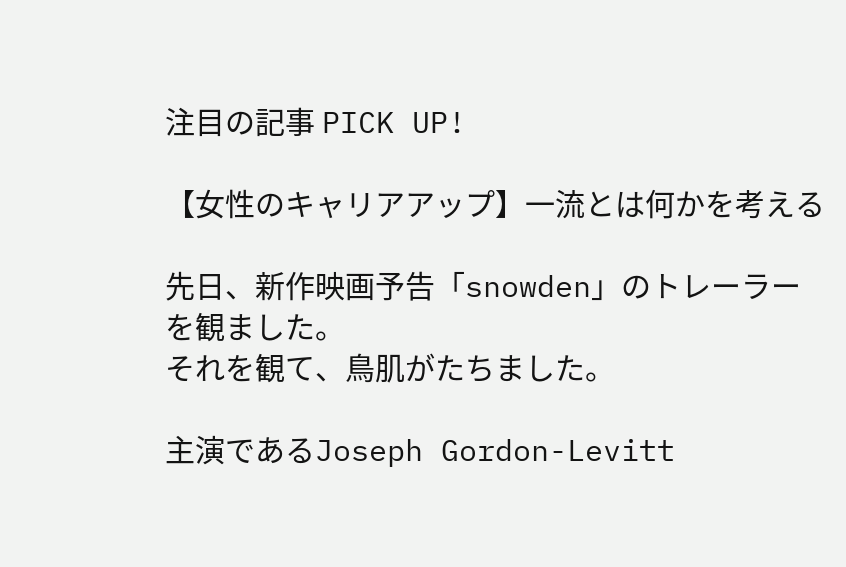注目の記事 PICK UP!

【女性のキャリアアップ】一流とは何かを考える

先日、新作映画予告「snowden」のトレーラーを観ました。
それを観て、鳥肌がたちました。

主演であるJoseph Gordon-Levitt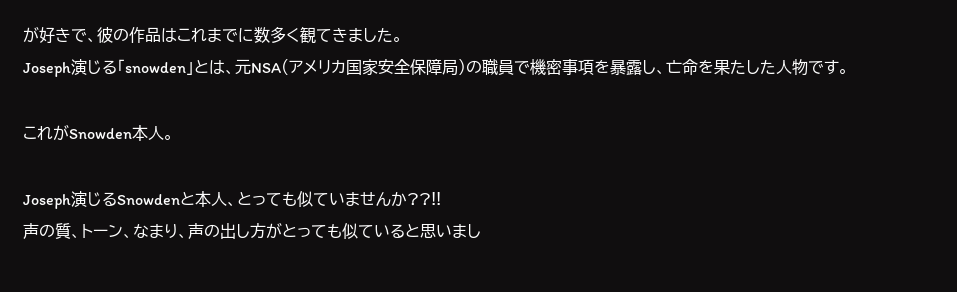が好きで、彼の作品はこれまでに数多く観てきました。
Joseph演じる「snowden」とは、元NSA(アメリカ国家安全保障局)の職員で機密事項を暴露し、亡命を果たした人物です。

これがSnowden本人。

Joseph演じるSnowdenと本人、とっても似ていませんか??!!
声の質、トーン、なまり、声の出し方がとっても似ていると思いまし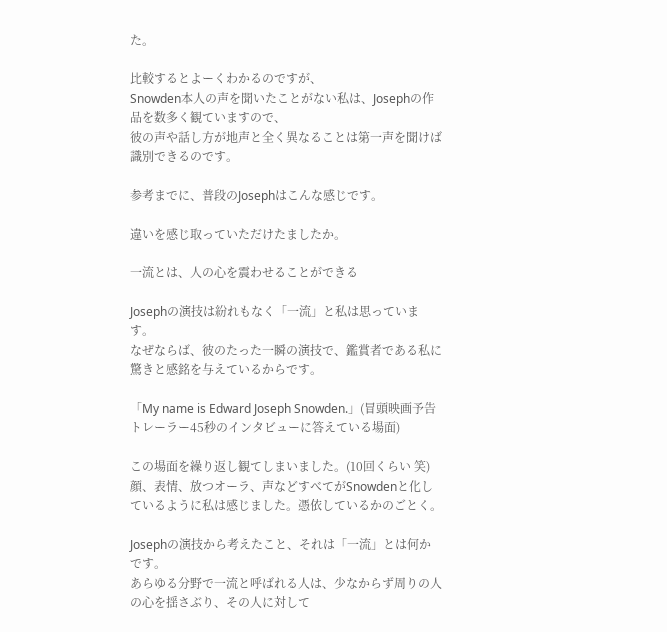た。

比較するとよーくわかるのですが、
Snowden本人の声を聞いたことがない私は、Josephの作品を数多く観ていますので、
彼の声や話し方が地声と全く異なることは第一声を聞けば識別できるのです。

参考までに、普段のJosephはこんな感じです。

違いを感じ取っていただけたましたか。

一流とは、人の心を震わせることができる

Josephの演技は紛れもなく「一流」と私は思っています。
なぜならば、彼のたった一瞬の演技で、鑑賞者である私に驚きと感銘を与えているからです。

「My name is Edward Joseph Snowden.」(冒頭映画予告トレーラー45秒のインタビューに答えている場面)

この場面を繰り返し観てしまいました。(10回くらい 笑)
顔、表情、放つオーラ、声などすべてがSnowdenと化しているように私は感じました。憑依しているかのごとく。

Josephの演技から考えたこと、それは「一流」とは何かです。
あらゆる分野で一流と呼ばれる人は、少なからず周りの人の心を揺さぶり、その人に対して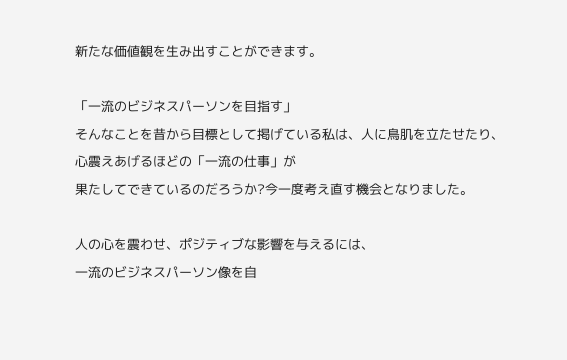新たな価値観を生み出すことができます。

「一流のビジネスパーソンを目指す」
そんなことを昔から目標として掲げている私は、人に鳥肌を立たせたり、心震えあげるほどの「一流の仕事」が
果たしてできているのだろうか?今一度考え直す機会となりました。

人の心を震わせ、ポジティブな影響を与えるには、
一流のビジネスパーソン像を自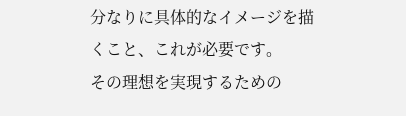分なりに具体的なイメージを描くこと、これが必要です。
その理想を実現するための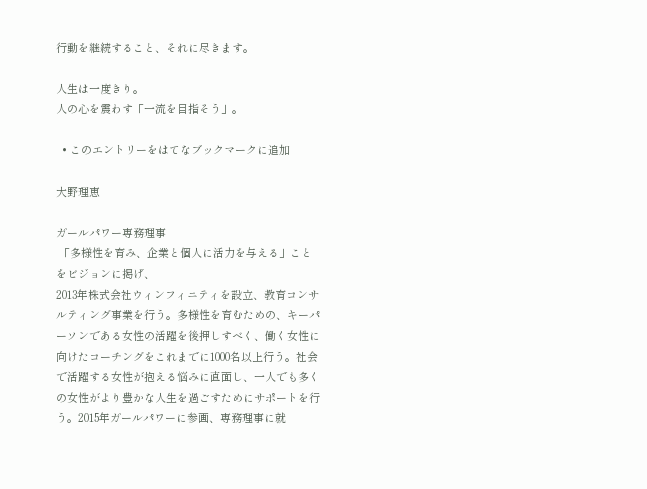行動を継続すること、それに尽きます。

人生は一度きり。
人の心を震わす「一流を目指そう」。

  • このエントリーをはてなブックマークに追加

大野理恵

ガールパワー専務理事
 「多様性を育み、企業と個人に活力を与える」ことをビジョンに掲げ、
2013年株式会社ウィンフィニティを設立、教育コンサルティング事業を行う。多様性を育むための、キーパーソンである女性の活躍を後押しすべく、働く女性に向けたコーチングをこれまでに1000名以上行う。社会で活躍する女性が抱える悩みに直面し、一人でも多くの女性がより豊かな人生を過ごすためにサポートを行う。2015年ガールパワーに参画、専務理事に就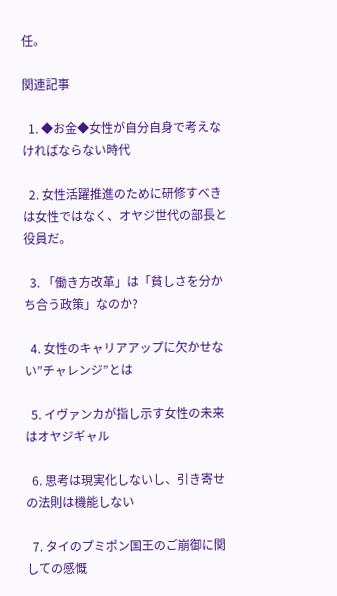任。

関連記事

  1. ◆お金◆女性が自分自身で考えなければならない時代

  2. 女性活躍推進のために研修すべきは女性ではなく、オヤジ世代の部長と役員だ。

  3. 「働き方改革」は「貧しさを分かち合う政策」なのか?

  4. 女性のキャリアアップに欠かせない”チャレンジ”とは

  5. イヴァンカが指し示す女性の未来はオヤジギャル

  6. 思考は現実化しないし、引き寄せの法則は機能しない

  7. タイのプミポン国王のご崩御に関しての感慨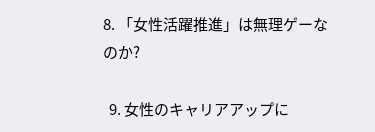8. 「女性活躍推進」は無理ゲーなのか?

  9. 女性のキャリアアップに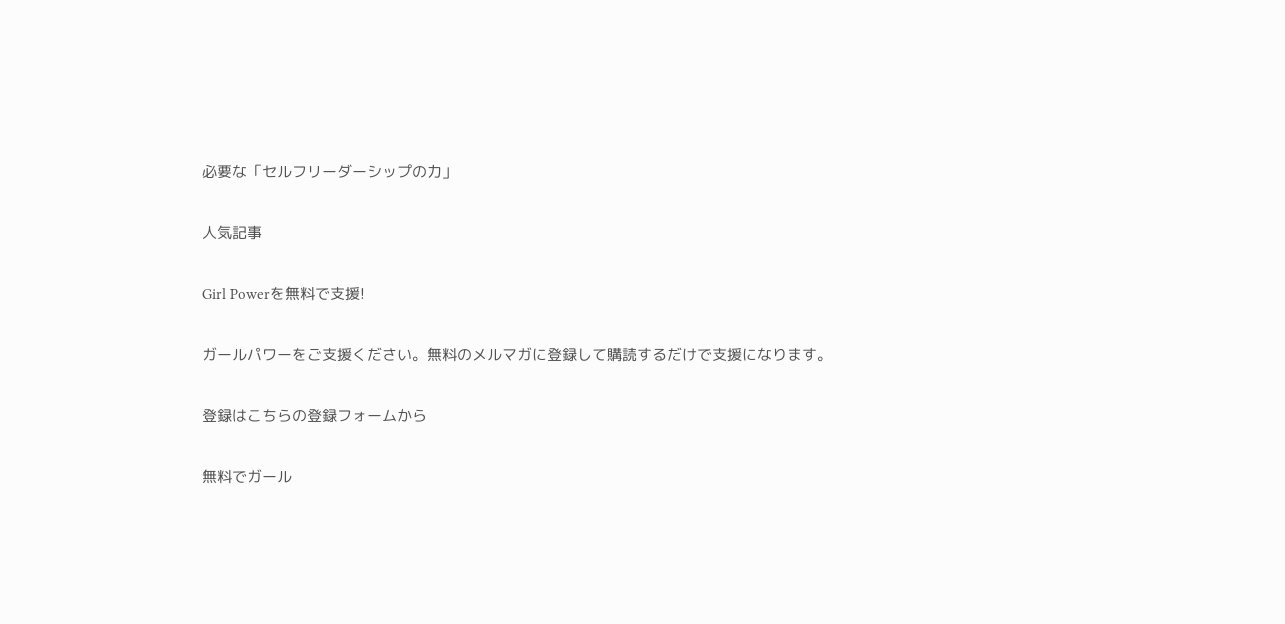必要な「セルフリーダーシップの力」

人気記事

Girl Powerを無料で支援!

ガールパワーをご支援ください。無料のメルマガに登録して購読するだけで支援になります。

登録はこちらの登録フォームから

無料でガール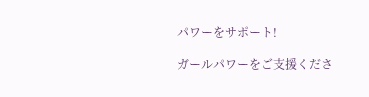パワーをサポート!

ガールパワーをご支援くださ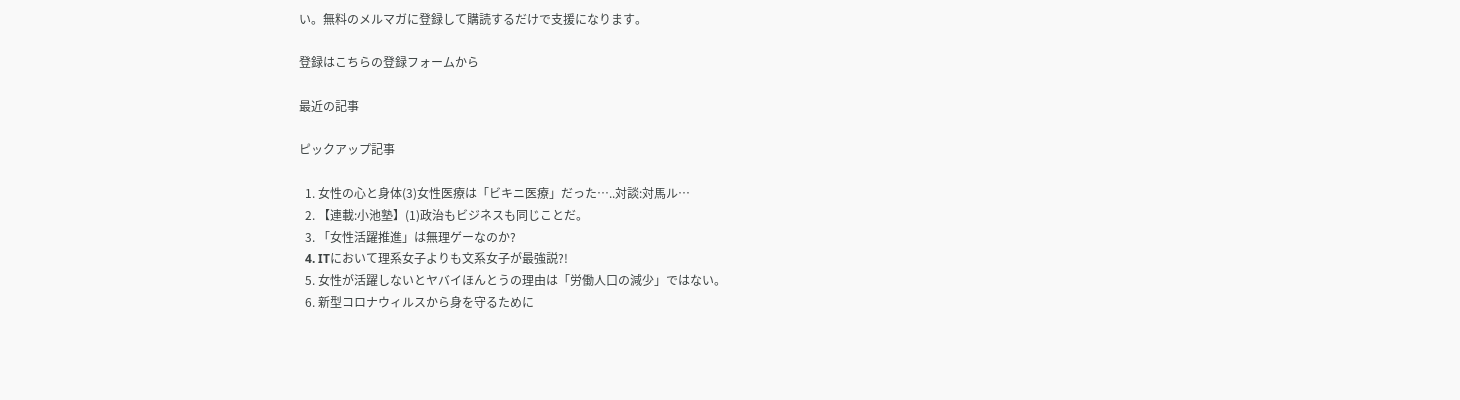い。無料のメルマガに登録して購読するだけで支援になります。

登録はこちらの登録フォームから

最近の記事

ピックアップ記事

  1. 女性の心と身体(3)女性医療は「ビキニ医療」だった…..対談:対馬ル…
  2. 【連載:小池塾】(1)政治もビジネスも同じことだ。
  3. 「女性活躍推進」は無理ゲーなのか?
  4. ITにおいて理系女子よりも文系女子が最強説?!
  5. 女性が活躍しないとヤバイほんとうの理由は「労働人口の減少」ではない。
  6. 新型コロナウィルスから身を守るために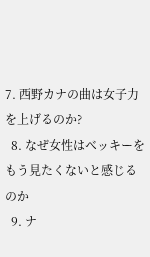7. 西野カナの曲は女子力を上げるのか?
  8. なぜ女性はベッキーをもう見たくないと感じるのか
  9. ナ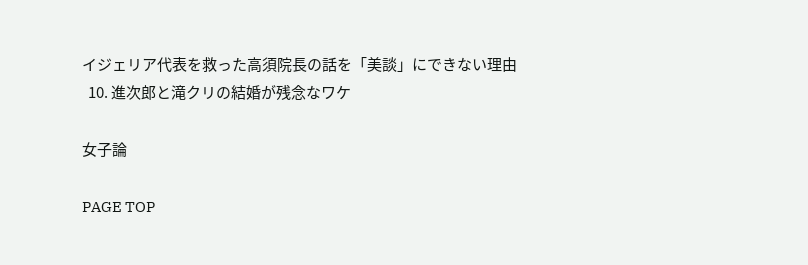イジェリア代表を救った高須院長の話を「美談」にできない理由
  10. 進次郎と滝クリの結婚が残念なワケ

女子論

PAGE TOP